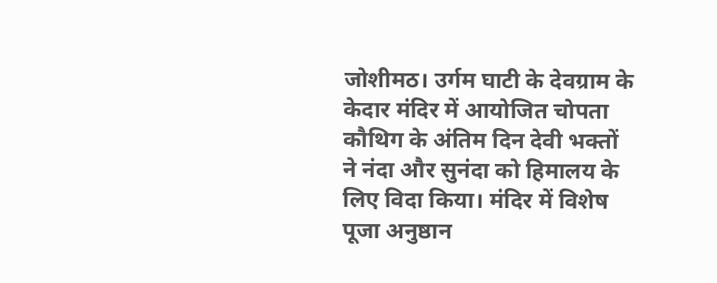जोशीमठ। उर्गम घाटी के देवग्राम के केदार मंदिर में आयोजित चोपता कौथिग के अंतिम दिन देवी भक्तों ने नंदा और सुनंदा को हिमालय के लिए विदा किया। मंदिर में विशेष पूजा अनुष्ठान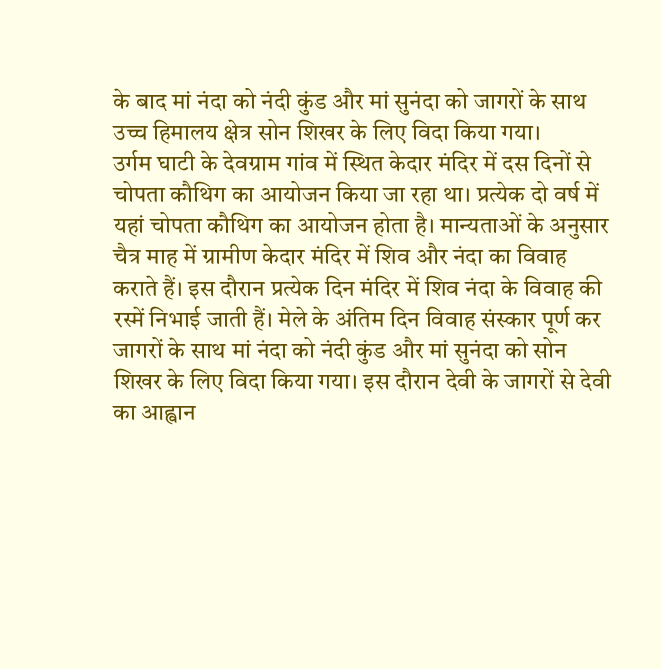के बाद मां नंदा को नंदी कुंड और मां सुनंदा को जागरों के साथ उच्च हिमालय क्षेत्र सोन शिखर के लिए विदा किया गया।
उर्गम घाटी के देवग्राम गांव में स्थित केदार मंदिर में दस दिनों से चोपता कौथिग का आयोजन किया जा रहा था। प्रत्येक दो वर्ष में यहां चोपता कौथिग का आयोजन होता है। मान्यताओं के अनुसार चैत्र माह में ग्रामीण केदार मंदिर में शिव और नंदा का विवाह कराते हैं। इस दौरान प्रत्येक दिन मंदिर में शिव नंदा के विवाह की रस्में निभाई जाती हैं। मेले के अंतिम दिन विवाह संस्कार पूर्ण कर जागरों के साथ मां नंदा को नंदी कुंड और मां सुनंदा को सोन शिखर के लिए विदा किया गया। इस दौरान देवी के जागरों से देवी का आह्वान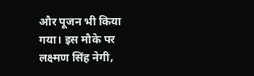और पूजन भी किया गया। इस मौके पर लक्ष्मण सिंह नेगी,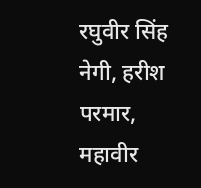रघुवीर सिंह नेगी, हरीश परमार, महावीर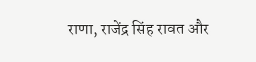राणा, राजेंद्र सिंह रावत और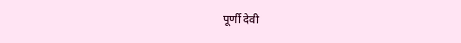पूर्णी देवी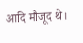आदि मौजूद थे।